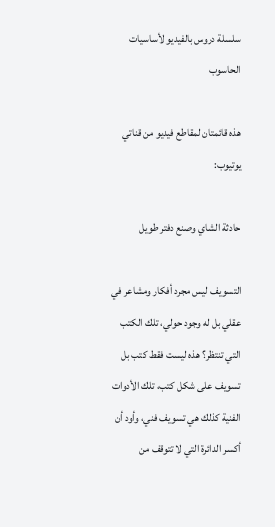سلسلة دروس بالفيديو لأساسيات الحاسوب

هذه قائمتان لمقاطع فيديو من قناتي يوتيوب:

حادثة الشاي وصنع دفتر طويل

التسويف ليس مجرد أفكار ومشاعر في عقلي بل له وجود حولي، تلك الكتب التي تنتظر؟ هذه ليست فقط كتب بل تسويف على شكل كتب، تلك الأدوات الفنية كذلك هي تسويف فني، وأود أن أكسر الدائرة التي لا تتوقف من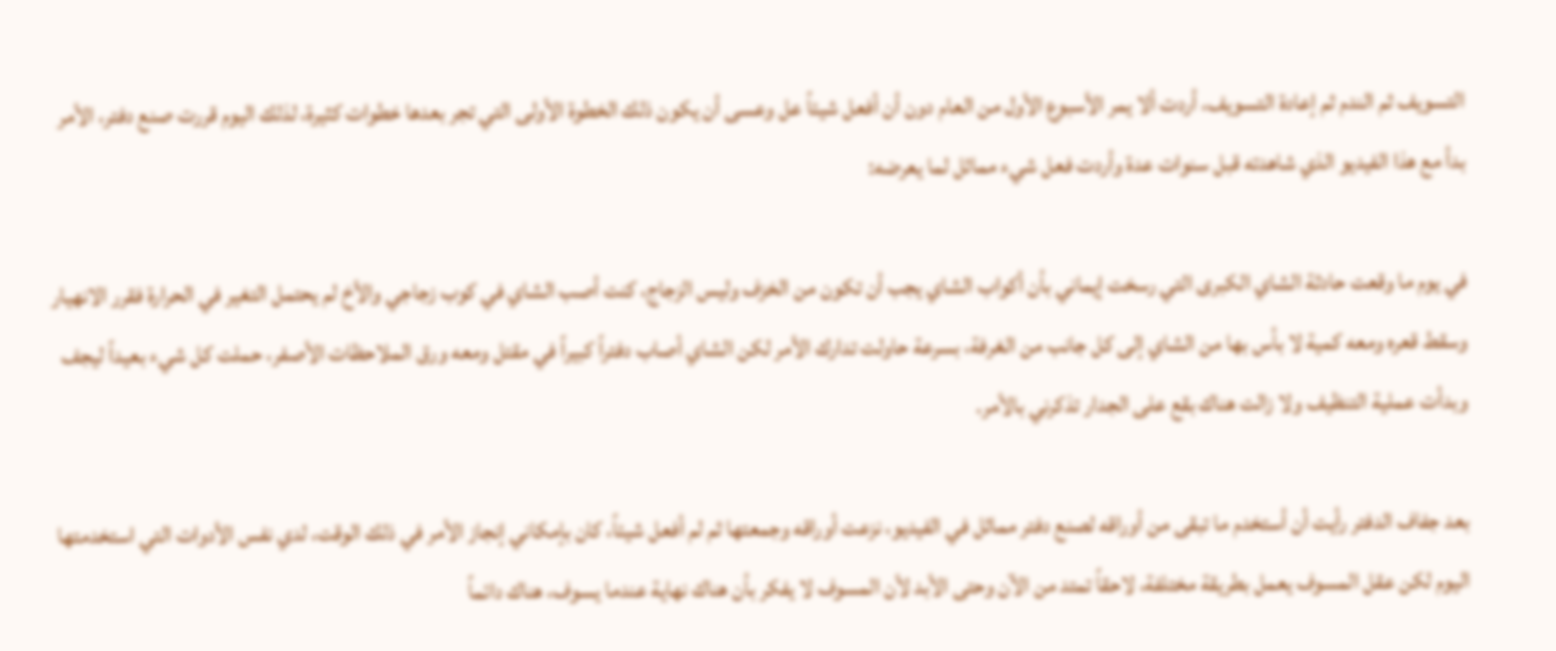التسويف ثم الندم ثم إعادة التسويف، أردت ألا يمر الأسبوع الأول من العام دون أن أفعل شيئاً عل وعسى أن يكون ذلك الخطوة الأولى التي تجر بعدها خطوات كثيرة، لذلك اليوم قررت صنع دفتر، الأمر بدأ مع هذا الفيديو الذي شاهدته قبل سنوات عدة وأردت فعل شيء مماثل لما يعرضه:

في يوم ما وقعت حادثة الشاي الكبرى التي رسخت إيماني بأن أكواب الشاي يجب أن تكون من الخزف وليس الزجاج، كنت أصب الشاي في كوب زجاجي والأخ لم يحتمل التغير في الحرارة فقرر الانهيار وسقط قعره ومعه كمية لا بأس بها من الشاي إلى كل جانب من الغرفة، بسرعة حاولت تدارك الأمر لكن الشاي أصاب دفتراً كبيراً في مقتل ومعه ورق الملاحظات الأصفر، حملت كل شيء بعيداً ليجف وبدأت عملية التنظيف ولا زالت هناك بقع على الجدار تذكرني بالأمر.

بعد جفاف الدفتر رأيت أن أستخدم ما تبقى من أوراقه لصنع دفتر مماثل في الفيديو، نزعت أوراقه وجمعتها ثم لم أفعل شيئاً، كان بإمكاني إنجاز الأمر في ذلك الوقت، لدي نفس الأدوات التي استخدمتها اليوم لكن عقل المسوف يعمل بطريقة مختلفة، لاحقاً تمتد من الآن وحتى الأبد لأن المسوف لا يفكر بأن هناك نهاية عندما يسوف، هناك دائماً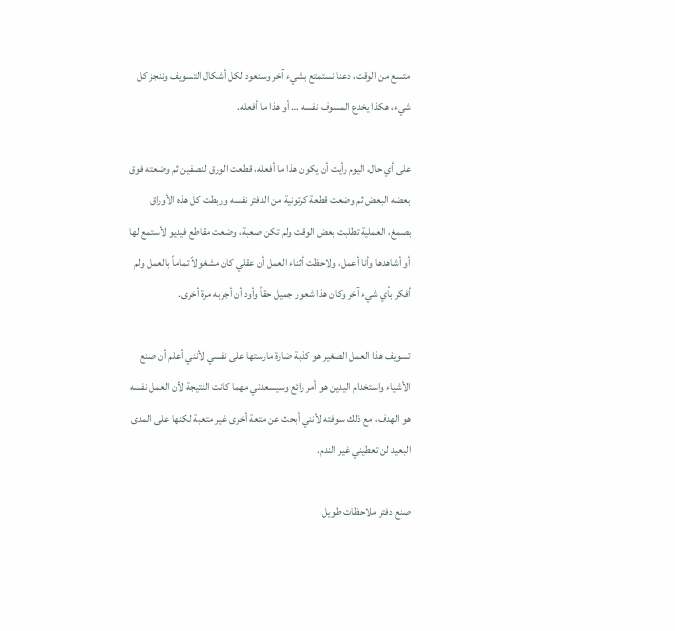متسع من الوقت، دعنا نستمتع بشيء آخر وسنعود لكل أشكال التسويف وننجز كل شيء، هكذا يخدع المسوف نفسه … أو هذا ما أفعله.

على أي حال، اليوم رأيت أن يكون هذا ما أفعله، قطعت الورق لنصفين ثم وضعته فوق بعضه البعض ثم وضعت قطعة كرتونية من الدفتر نفسه وربطت كل هذه الأوراق بصمغ، العملية تطلبت بعض الوقت ولم تكن صعبة، وضعت مقاطع فيديو لأستمع لها أو أشاهدها وأنا أعمل، ولاحظت أثناء العمل أن عقلي كان مشغولاً تماماً بالعمل ولم أفكر بأي شيء آخر وكان هذا شعور جميل حقاً وأود أن أجربه مرة أخرى.

تسويف هذا العمل الصغير هو كذبة ضارة مارستها على نفسي لأنني أعلم أن صنع الأشياء واستخدام اليدين هو أمر رائع وسيسعدني مهما كانت النتيجة لأن العمل نفسه هو الهدف، مع ذلك سوفته لأنني أبحث عن متعة أخرى غير متعبة لكنها على المدى البعيد لن تعطيني غير الندم.

صنع دفتر ملاحظات طويل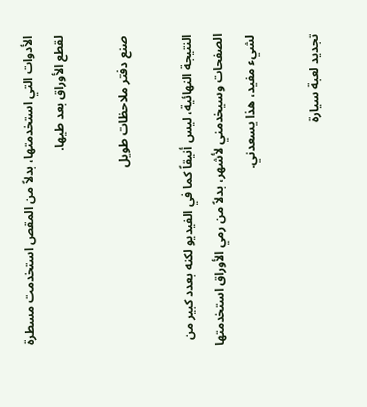الأدوات التي استخدمتها، بدلاً من المقص استخدمت مسطرة لقطع الأوراق بعد طيها.

صنع دفتر ملاحظات طويل

النتيجة النهائية، ليس أنيقاً كما في الفيديو لكنه بعدد كبير من الصفحات وسيخدمني لأشهر، بدلاً من رمي الأوراق استخدمتها لشيء مفيد، هذا يسعدني.

تجديد لعبة سيارة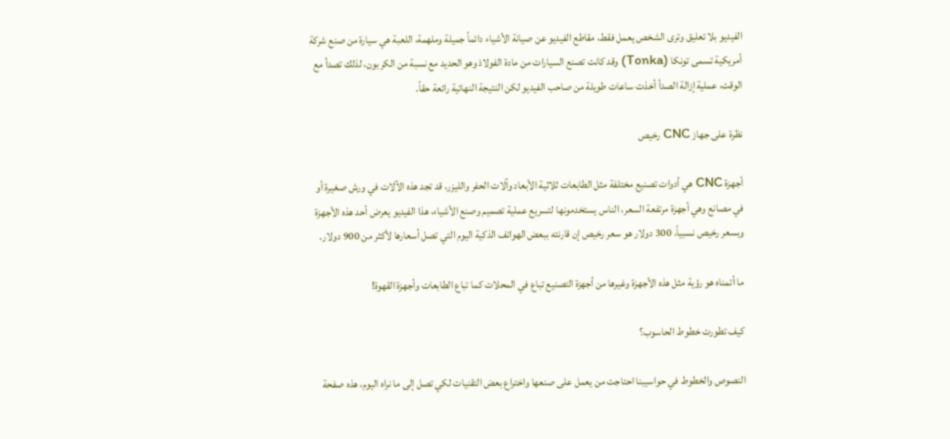الفيديو بلا تعليق وترى الشخص يعمل فقط، مقاطع الفيديو عن صيانة الأشياء دائماً جميلة وملهمة، اللعبة هي سيارة من صنع شركة أمريكية تسمى تونكا (Tonka) وقد كانت تصنع السيارات من مادة الفولاذ وهو الحديد مع نسبة من الكربون، لذلك تصدأ مع الوقت، عملية إزالة الصدأ أخذت ساعات طويلة من صاحب الفيديو لكن النتيجة النهائية رائعة حقاً.

نظرة على جهاز CNC رخيص

أجهزة CNC هي أدوات تصنيع مختلفة مثل الطابعات ثلاثية الأبعاد وآلات الحفر والليزر، قد تجد هذه الآلات في ورش صغيرة أو في مصانع وهي أجهزة مرتفعة السعر، الناس يستخدمونها لتسريع عملية تصميم وصنع الأشياء، هذا الفيديو يعرض أحد هذه الأجهزة وبسعر رخيص نسبياً، 300 دولار هو سعر رخيص إن قارنته ببعض الهواتف الذكية اليوم التي تصل أسعارها لأكثر من 900 دولار.

ما أتمناه هو رؤية مثل هذه الأجهزة وغيرها من أجهزة التصنيع تباع في المحلات كما تباع الطابعات وأجهزة القهوة!

كيف تطورت خطوط الحاسوب؟

النصوص والخطوط في حواسيبنا احتاجت من يعمل على صنعها واختراع بعض التقنيات لكي تصل إلى ما نراه اليوم، هذه صفحة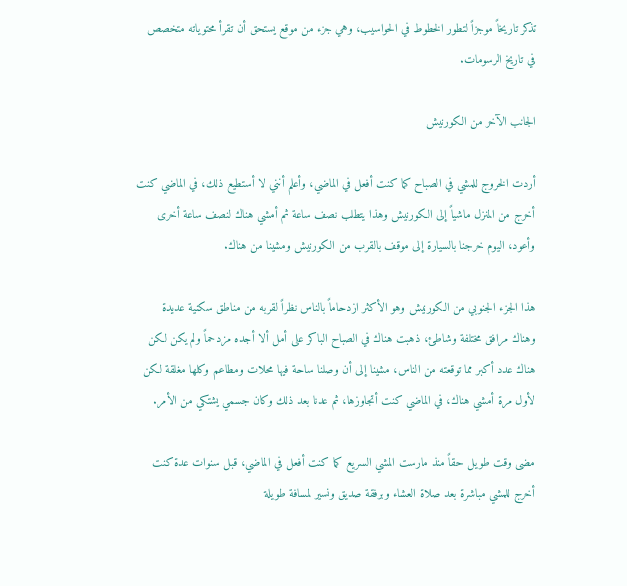تذكر تاريخاً موجزاً لتطور الخطوط في الحواسيب، وهي جزء من موقع يستحق أن تقرأ محتوياته متخصص في تاريخ الرسومات.

الجانب الآخر من الكورنيش

أردت الخروج للمشي في الصباح كما كنت أفعل في الماضي، وأعلم أنني لا أستطيع ذلك، في الماضي كنت أخرج من المنزل ماشياً إلى الكورنيش وهذا يتطلب نصف ساعة ثم أمشي هناك لنصف ساعة أخرى وأعود، اليوم خرجنا بالسيارة إلى موقف بالقرب من الكورنيش ومشينا من هناك.

هذا الجزء الجنوبي من الكورنيش وهو الأكثر ازدحاماً بالناس نظراً لقربه من مناطق سكنية عديدة وهناك مرافق مختلفة وشاطئ، ذهبت هناك في الصباح الباكر على أمل ألا أجده مزدحماً ولم يكن لكن هناك عدد أكبر مما توقعته من الناس، مشينا إلى أن وصلنا ساحة فيها محلات ومطاعم وكلها مغلقة لكن لأول مرة أمشي هناك، في الماضي كنت أتجاوزها، ثم عدنا بعد ذلك وكان جسمي يشتكي من الأمر.

مضى وقت طويل حقاً منذ مارست المشي السريع كما كنت أفعل في الماضي، قبل سنوات عدة كنت أخرج للمشي مباشرة بعد صلاة العشاء وبرفقة صديق ونسير لمسافة طويلة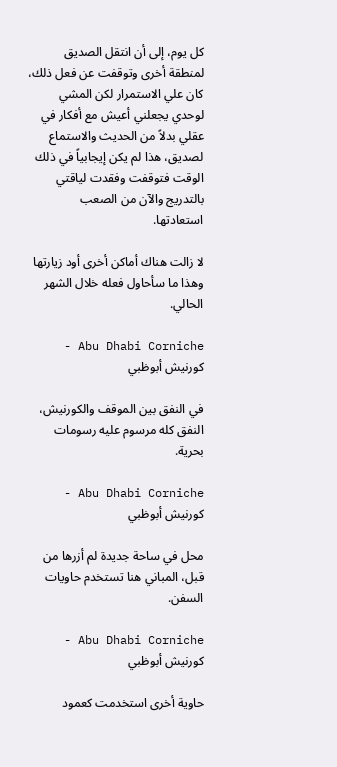كل يوم، إلى أن انتقل الصديق لمنطقة أخرى وتوقفت عن فعل ذلك، كان علي الاستمرار لكن المشي لوحدي يجعلني أعيش مع أفكار في عقلي بدلاً من الحديث والاستماع لصديق، هذا لم يكن إيجابياً في ذلك الوقت فتوقفت وفقدت لياقتي بالتدريج والآن من الصعب استعادتها.

لا زالت هناك أماكن أخرى أود زيارتها وهذا ما سأحاول فعله خلال الشهر الحالي.

Abu Dhabi Corniche - كورنيش أبوظبي

في النفق بين الموقف والكورنيش، النفق كله مرسوم عليه رسومات بحرية.

Abu Dhabi Corniche - كورنيش أبوظبي

محل في ساحة جديدة لم أزرها من قبل، المباني هنا تستخدم حاويات السفن.

Abu Dhabi Corniche - كورنيش أبوظبي

حاوية أخرى استخدمت كعمود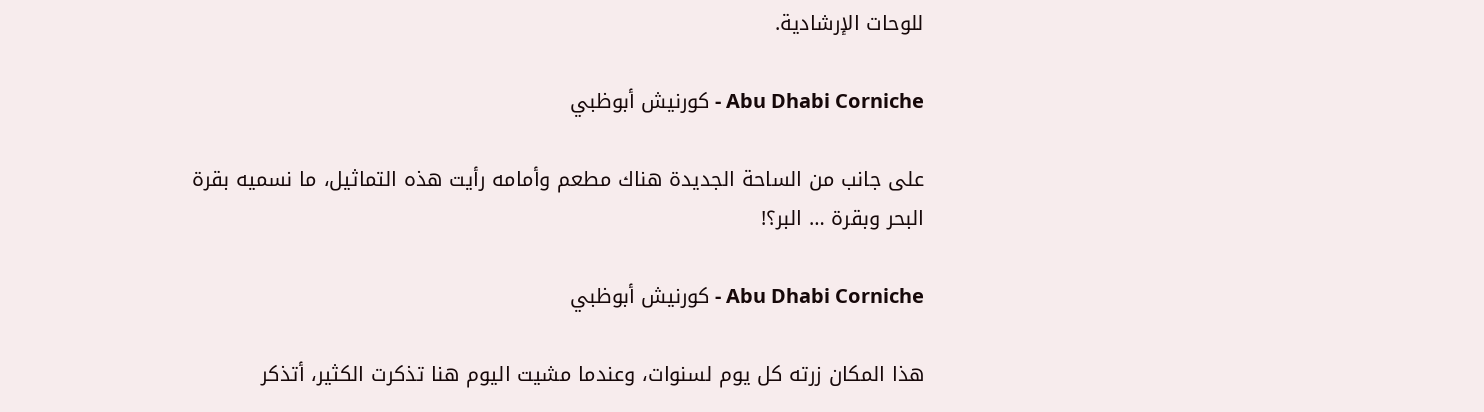للوحات الإرشادية.

Abu Dhabi Corniche - كورنيش أبوظبي

على جانب من الساحة الجديدة هناك مطعم وأمامه رأيت هذه التماثيل، ما نسميه بقرة البحر وبقرة … البر؟!

Abu Dhabi Corniche - كورنيش أبوظبي

هذا المكان زرته كل يوم لسنوات، وعندما مشيت اليوم هنا تذكرت الكثير، أتذكر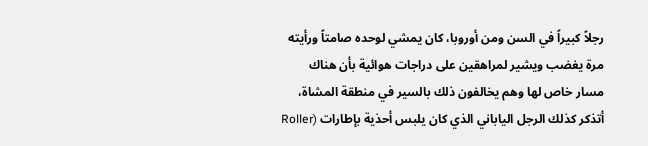رجلاً كبيراً في السن ومن أوروبا، كان يمشي لوحده صامتاً ورأيته مرة يغضب ويشير لمراهقين على دراجات هوائية بأن هناك مسار خاص لها وهم يخالفون ذلك بالسير في منطقة المشاة، أتذكر كذلك الرجل الياباني الذي كان يلبس أحذية بإطارات (Roller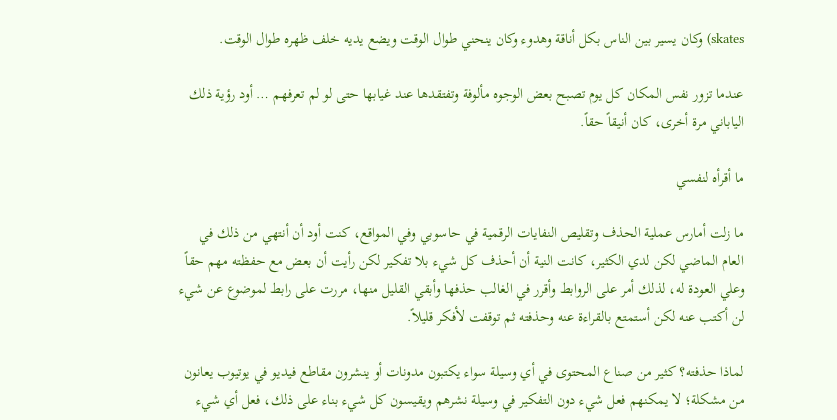skates) وكان يسير بين الناس بكل أناقة وهدوء وكان ينحني طوال الوقت ويضع يديه خلف ظهره طوال الوقت.

عندما تزور نفس المكان كل يوم تصبح بعض الوجوه مألوفة وتفتقدها عند غيابها حتى لو لم تعرفهم … أود رؤية ذلك الياباني مرة أخرى، كان أنيقاً حقاً.

ما أقرأه لنفسي

ما زلت أمارس عملية الحذف وتقليص النفايات الرقمية في حاسوبي وفي المواقع، كنت أود أن أنتهي من ذلك في العام الماضي لكن لدي الكثير، كانت النية أن أحذف كل شيء بلا تفكير لكن رأيت أن بعض مع حفظته مهم حقاً وعلي العودة له، لذلك أمر على الروابط وأقرر في الغالب حذفها وأبقي القليل منها، مررت على رابط لموضوع عن شيء لن أكتب عنه لكن أستمتع بالقراءة عنه وحذفته ثم توقفت لأفكر قليلاً.

لماذا حذفته؟ كثير من صناع المحتوى في أي وسيلة سواء يكتبون مدونات أو ينشرون مقاطع فيديو في يوتيوب يعانون من مشكلة؛ لا يمكنهم فعل شيء دون التفكير في وسيلة نشرهم ويقيسون كل شيء بناء على ذلك، فعل أي شيء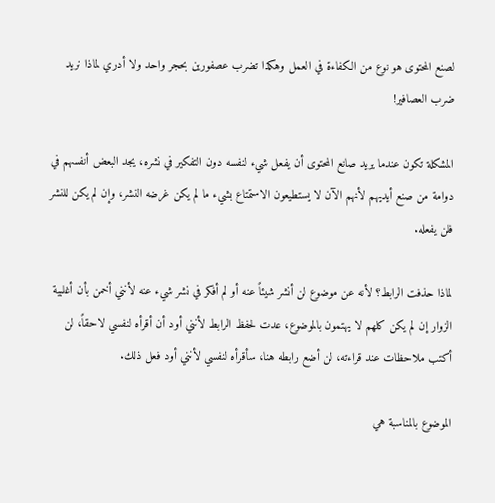لصنع المحتوى هو نوع من الكفاءة في العمل وهكذا تضرب عصفورين بحجر واحد ولا أدري لماذا نريد ضرب العصافير!

المشكلة تكون عندما يريد صانع المحتوى أن يفعل شيء لنفسه دون التفكير في نشره، يجد البعض أنفسهم في دوامة من صنع أيديهم لأنهم الآن لا يستطيعون الاستمتاع بشيء ما لم يكن غرضه النشر، وإن لم يكن للنشر فلن يفعله.

لماذا حذفت الرابط؟ لأنه عن موضوع لن أنشر شيئاً عنه أو لم أفكر في نشر شيء عنه لأنني أخمن بأن أغلبية الزوار إن لم يكن كلهم لا يهتمون بالموضوع، عدت لحفظ الرابط لأنني أود أن أقرأه لنفسي لاحقاً، لن أكتب ملاحظات عند قراءته، لن أضع رابطه هنا، سأقرأه لنفسي لأنني أود فعل ذلك.

الموضوع بالمناسبة هي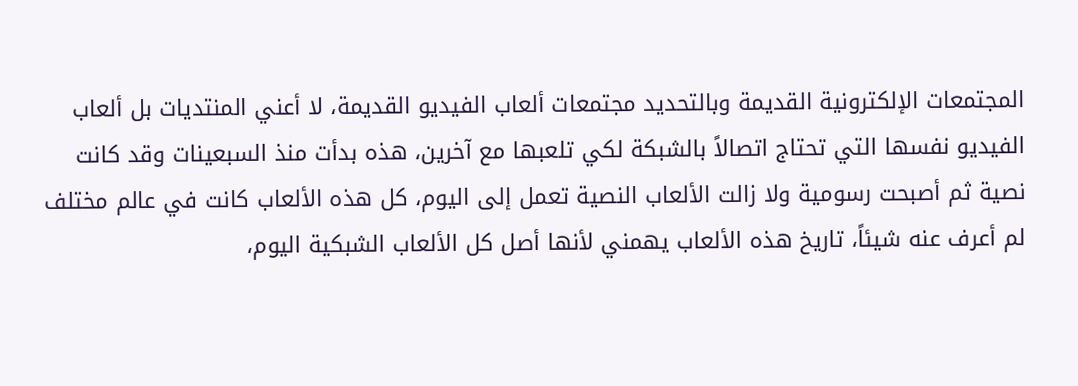المجتمعات الإلكترونية القديمة وبالتحديد مجتمعات ألعاب الفيديو القديمة، لا أعني المنتديات بل ألعاب الفيديو نفسها التي تحتاج اتصالاً بالشبكة لكي تلعبها مع آخرين، هذه بدأت منذ السبعينات وقد كانت نصية ثم أصبحت رسومية ولا زالت الألعاب النصية تعمل إلى اليوم، كل هذه الألعاب كانت في عالم مختلف لم أعرف عنه شيئاً، تاريخ هذه الألعاب يهمني لأنها أصل كل الألعاب الشبكية اليوم،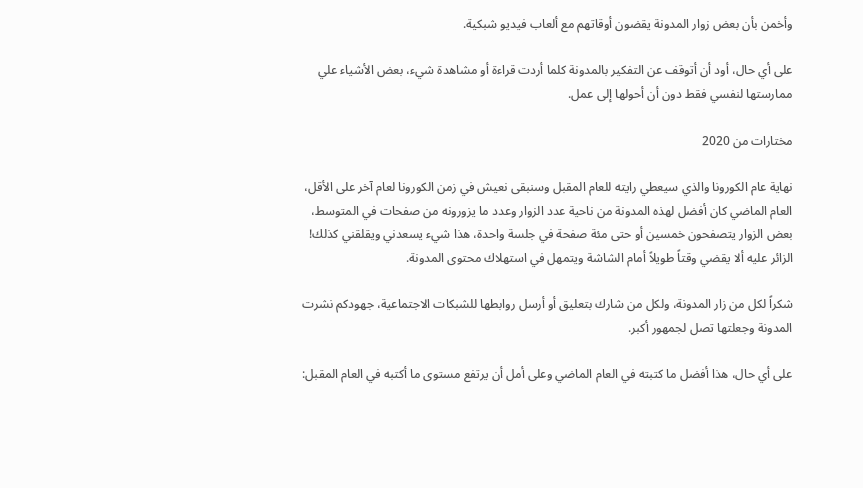وأخمن بأن بعض زوار المدونة يقضون أوقاتهم مع ألعاب فيديو شبكية.

على أي حال، أود أن أتوقف عن التفكير بالمدونة كلما أردت قراءة أو مشاهدة شيء، بعض الأشياء علي ممارستها لنفسي فقط دون أن أحولها إلى عمل.

مختارات من 2020

نهاية عام الكورونا والذي سيعطي رايته للعام المقبل وسنبقى نعيش في زمن الكورونا لعام آخر على الأقل، العام الماضي كان أفضل لهذه المدونة من ناحية عدد الزوار وعدد ما يزورونه من صفحات في المتوسط، بعض الزوار يتصفحون خمسين أو حتى مئة صفحة في جلسة واحدة، هذا شيء يسعدني ويقلقني كذلك! الزائر عليه ألا يقضي وقتاً طويلاً أمام الشاشة ويتمهل في استهلاك محتوى المدونة.

شكراً لكل من زار المدونة، ولكل من شارك بتعليق أو أرسل روابطها للشبكات الاجتماعية، جهودكم نشرت المدونة وجعلتها تصل لجمهور أكبر.

على أي حال، هذا أفضل ما كتبته في العام الماضي وعلى أمل أن يرتفع مستوى ما أكتبه في العام المقبل: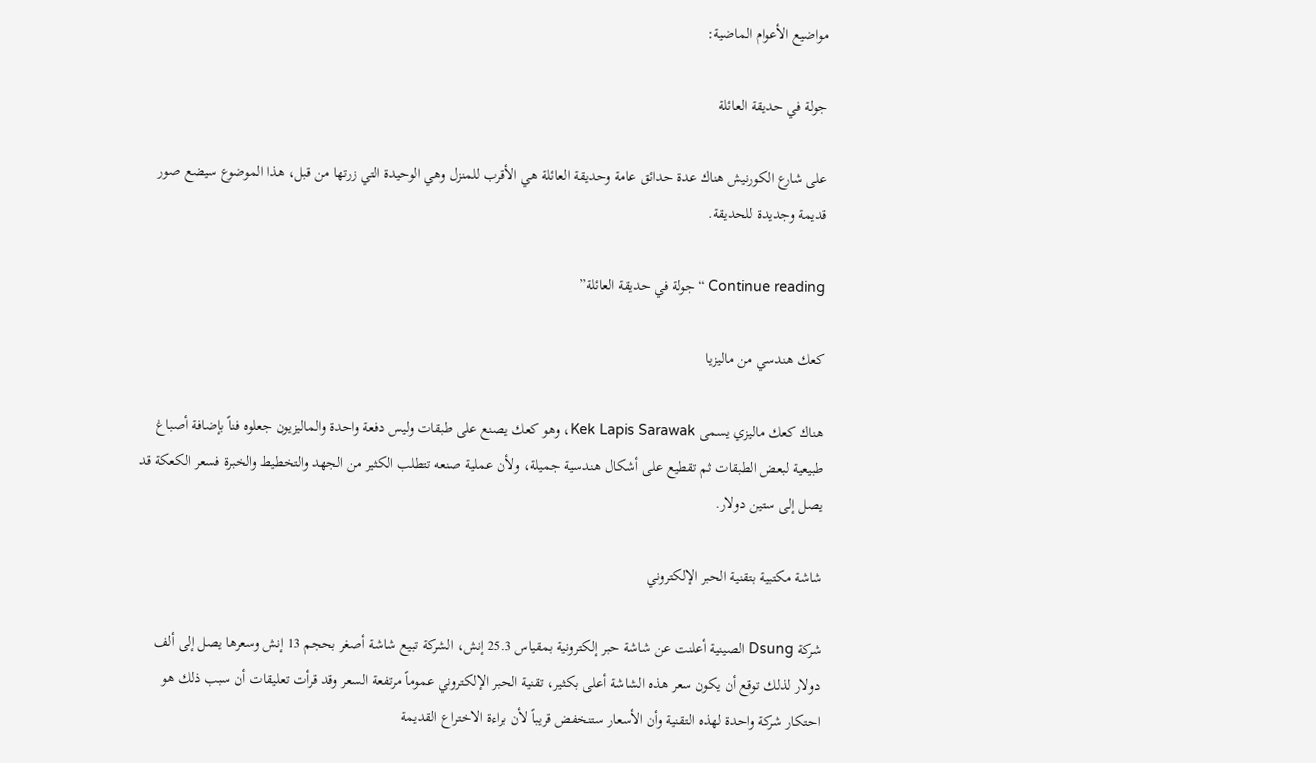مواضيع الأعوام الماضية:

جولة في حديقة العائلة

على شارع الكورنيش هناك عدة حدائق عامة وحديقة العائلة هي الأقرب للمنزل وهي الوحيدة التي زرتها من قبل، هذا الموضوع سيضع صور قديمة وجديدة للحديقة.

Continue reading “جولة في حديقة العائلة”

كعك هندسي من ماليزيا

هناك كعك ماليزي يسمى Kek Lapis Sarawak، وهو كعك يصنع على طبقات وليس دفعة واحدة والماليزيون جعلوه فناً بإضافة أصباغ طبيعية لبعض الطبقات ثم تقطيع على أشكال هندسية جميلة، ولأن عملية صنعه تتطلب الكثير من الجهد والتخطيط والخبرة فسعر الكعكة قد يصل إلى ستين دولار.

شاشة مكتبية بتقنية الحبر الإلكتروني

شركة Dsung الصينية أعلنت عن شاشة حبر إلكترونية بمقياس 25.3 إنش، الشركة تبيع شاشة أصغر بحجم 13 إنش وسعرها يصل إلى ألف دولار لذلك توقع أن يكون سعر هذه الشاشة أعلى بكثير، تقنية الحبر الإلكتروني عموماً مرتفعة السعر وقد قرأت تعليقات أن سبب ذلك هو احتكار شركة واحدة لهذه التقنية وأن الأسعار ستنخفض قريباً لأن براءة الاختراع القديمة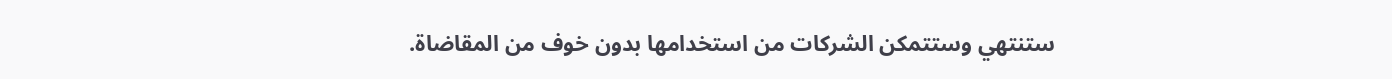ستنتهي وستتمكن الشركات من استخدامها بدون خوف من المقاضاة.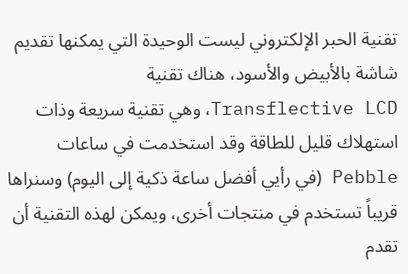تقنية الحبر الإلكتروني ليست الوحيدة التي يمكنها تقديم شاشة بالأبيض والأسود، هناك تقنية Transflective LCD، وهي تقنية سريعة وذات استهلاك قليل للطاقة وقد استخدمت في ساعات Pebble (في رأيي أفضل ساعة ذكية إلى اليوم) وسنراها قريباً تستخدم في منتجات أخرى، ويمكن لهذه التقنية أن تقدم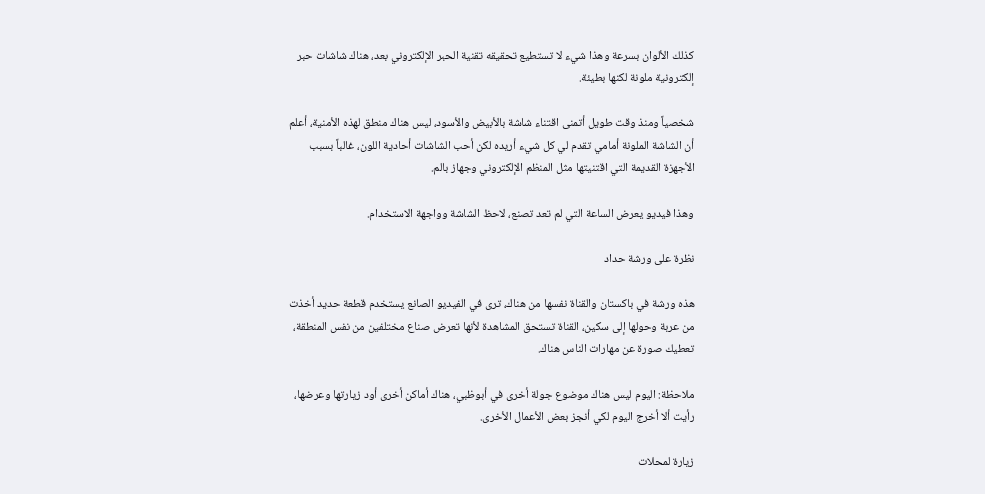كذلك الألوان بسرعة وهذا شيء لا تستطيع تحقيقه تقنية الحبر الإلكتروني بعد، هناك شاشات حبر إلكترونية ملونة لكنها بطيئة.

شخصياً ومنذ وقت طويل أتمنى اقتناء شاشة بالأبيض والأسود، ليس هناك منطق لهذه الأمنية، أعلم أن الشاشة الملونة أمامي تقدم لي كل شيء أريده لكن أحب الشاشات أحادية اللون، غالباً بسبب الأجهزة القديمة التي اقتنيتها مثل المنظم الإلكتروني وجهاز بالم.

وهذا فيديو يعرض الساعة التي لم تعد تصنع، لاحظ الشاشة وواجهة الاستخدام.

نظرة على ورشة حداد

هذه ورشة في باكستان والقناة نفسها من هناك، ترى في الفيديو الصانع يستخدم قطعة حديد أخذت من عربة وحولها إلى سكين، القناة تستحق المشاهدة لأنها تعرض صناع مختلفين من نفس المنطقة، تعطيك صورة عن مهارات الناس هناك.

ملاحظة: اليوم ليس هناك موضوع جولة أخرى في أبوظبي، هناك أماكن أخرى أود زيارتها وعرضها، رأيت ألا أخرج اليوم لكي أنجز بعض الأعمال الأخرى.

زيارة لمحلات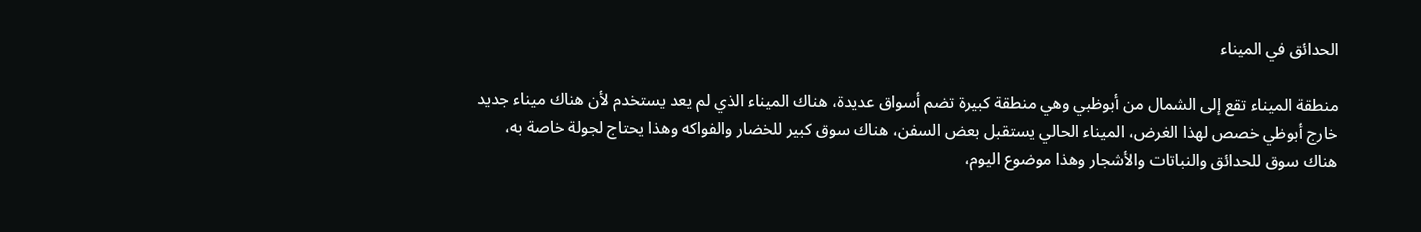الحدائق في الميناء

منطقة الميناء تقع إلى الشمال من أبوظبي وهي منطقة كبيرة تضم أسواق عديدة، هناك الميناء الذي لم يعد يستخدم لأن هناك ميناء جديد خارج أبوظي خصص لهذا الغرض، الميناء الحالي يستقبل بعض السفن، هناك سوق كبير للخضار والفواكه وهذا يحتاج لجولة خاصة به، هناك سوق للحدائق والنباتات والأشجار وهذا موضوع اليوم،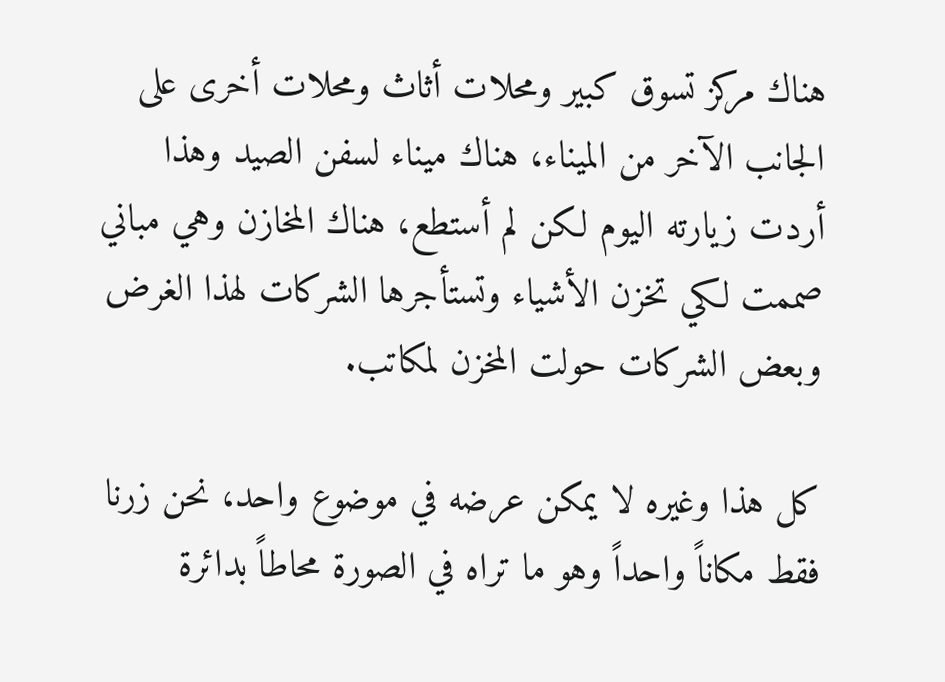هناك مركز تسوق كبير ومحلات أثاث ومحلات أخرى على الجانب الآخر من الميناء، هناك ميناء لسفن الصيد وهذا أردت زيارته اليوم لكن لم أستطع، هناك المخازن وهي مباني صممت لكي تخزن الأشياء وتستأجرها الشركات لهذا الغرض وبعض الشركات حولت المخزن لمكاتب.

كل هذا وغيره لا يمكن عرضه في موضوع واحد، نحن زرنا فقط مكاناً واحداً وهو ما تراه في الصورة محاطاً بدائرة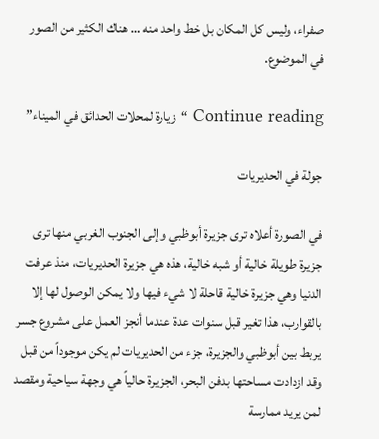صفراء، وليس كل المكان بل خط واحد منه … هناك الكثير من الصور في الموضوع.

Continue reading “زيارة لمحلات الحدائق في الميناء”

جولة في الحديريات

في الصورة أعلاه ترى جزيرة أبوظبي وإلى الجنوب الغربي منها ترى جزيرة طويلة خالية أو شبه خالية، هذه هي جزيرة الحديريات، منذ عرفت الدنيا وهي جزيرة خالية قاحلة لا شيء فيها ولا يمكن الوصول لها إلا بالقوارب، هذا تغير قبل سنوات عدة عندما أنجز العمل على مشروع جسر يربط بين أبوظبي والجزيرة، جزء من الحديريات لم يكن موجوداً من قبل وقد ازدادت مساحتها بدفن البحر، الجزيرة حالياً هي وجهة سياحية ومقصد لمن يريد ممارسة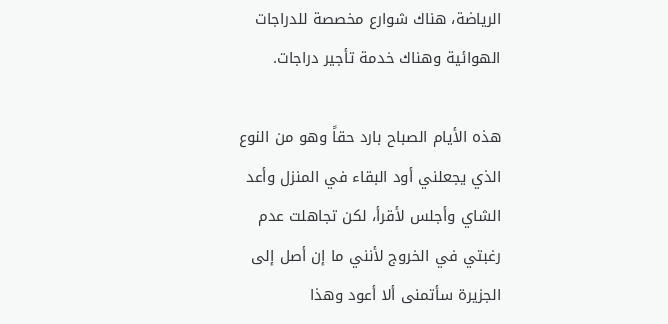الرياضة، هناك شوارع مخصصة للدراجات الهوائية وهناك خدمة تأجير دراجات.

هذه الأيام الصباح بارد حقاً وهو من النوع الذي يجعلني أود البقاء في المنزل وأعد الشاي وأجلس لأقرأ، لكن تجاهلت عدم رغبتي في الخروج لأنني ما إن أصل إلى الجزيرة سأتمنى ألا أعود وهذا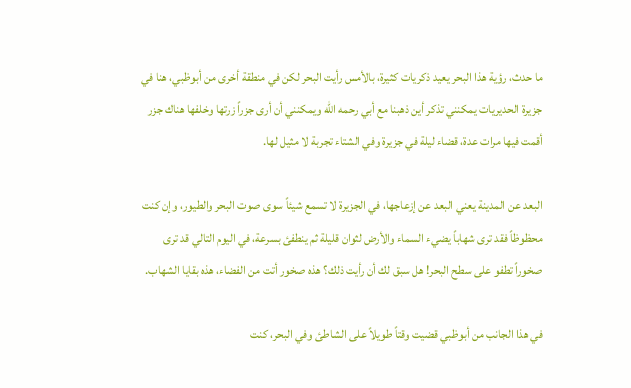ما حدث، رؤية هذا البحر يعيد ذكريات كثيرة، بالأمس رأيت البحر لكن في منطقة أخرى من أبوظبي، هنا في جزيرة الحديريات يمكنني تذكر أين ذهبنا مع أبي رحمه الله ويمكنني أن أرى جزراً زرتها وخلفها هناك جزر أقمت فيها مرات عدة، قضاء ليلة في جزيرة وفي الشتاء تجربة لا مثيل لها.

البعد عن المدينة يعني البعد عن إزعاجها، في الجزيرة لا تسمع شيئاً سوى صوت البحر والطيور، وإن كنت محظوظاً فقد ترى شهاباً يضيء السماء والأرض لثوان قليلة ثم ينطفئ بسرعة، في اليوم التالي قد ترى صخوراً تطفو على سطح البحر! هل سبق لك أن رأيت ذلك؟ هذه صخور أتت من الفضاء، هذه بقايا الشهاب.

في هذا الجانب من أبوظبي قضيت وقتاً طويلاً على الشاطئ وفي البحر، كنت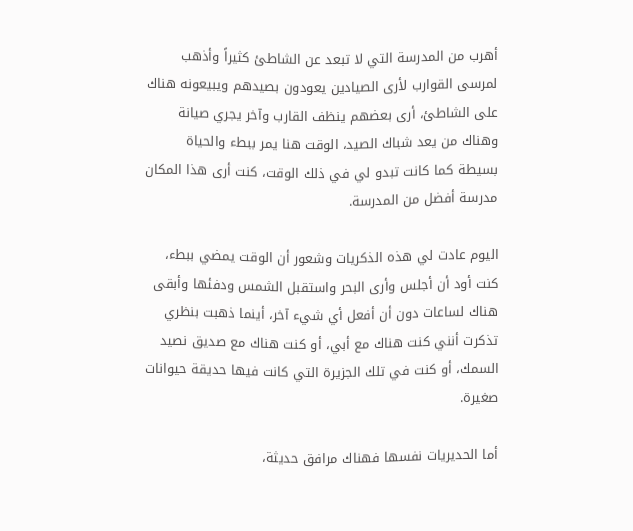أهرب من المدرسة التي لا تبعد عن الشاطئ كثيراً وأذهب لمرسى القوارب لأرى الصيادين يعودون بصيدهم ويبيعونه هناك على الشاطئ، أرى بعضهم ينظف القارب وآخر يجري صيانة وهناك من يعد شباك الصيد، الوقت هنا يمر ببطء والحياة بسيطة كما كانت تبدو لي في ذلك الوقت، كنت أرى هذا المكان مدرسة أفضل من المدرسة.

اليوم عادت لي هذه الذكريات وشعور أن الوقت يمضي ببطء، كنت أود أن أجلس وأرى البحر واستقبل الشمس ودفئها وأبقى هناك لساعات دون أن أفعل أي شيء آخر، أينما ذهبت بنظري تذكرت أنني كنت هناك مع أبي، أو كنت هناك مع صديق نصيد السمك، أو كنت في تلك الجزيرة التي كانت فيها حديقة حيوانات صغيرة.

أما الحديريات نفسها فهناك مرافق حديثة،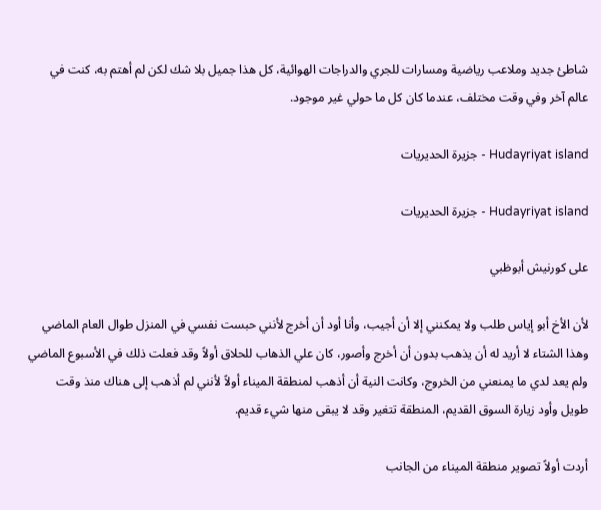شاطئ جديد وملاعب رياضية ومسارات للجري والدراجات الهوائية، كل هذا جميل بلا شك لكن لم أهتم به، كنت في عالم آخر وفي وقت مختلف، عندما كان كل ما حولي غير موجود.

Hudayriyat island - جزيرة الحديريات

Hudayriyat island - جزيرة الحديريات

على كورنيش أبوظبي

لأن الأخ أبو إياس طلب ولا يمكنني إلا أن أجيب، وأنا أود أن أخرج لأنني حبست نفسي في المنزل طوال العام الماضي وهذا الشتاء لا أريد له أن يذهب بدون أن أخرج وأصور، كان علي الذهاب للحلاق أولاً وقد فعلت ذلك في الأسبوع الماضي ولم يعد لدي ما يمنعني من الخروج، وكانت النية أن أذهب لمنطقة الميناء أولاً لأنني لم أذهب إلى هناك منذ وقت طويل وأود زيارة السوق القديم، المنطقة تتغير وقد لا يبقى منها شيء قديم.

أردت أولاً تصوير منطقة الميناء من الجانب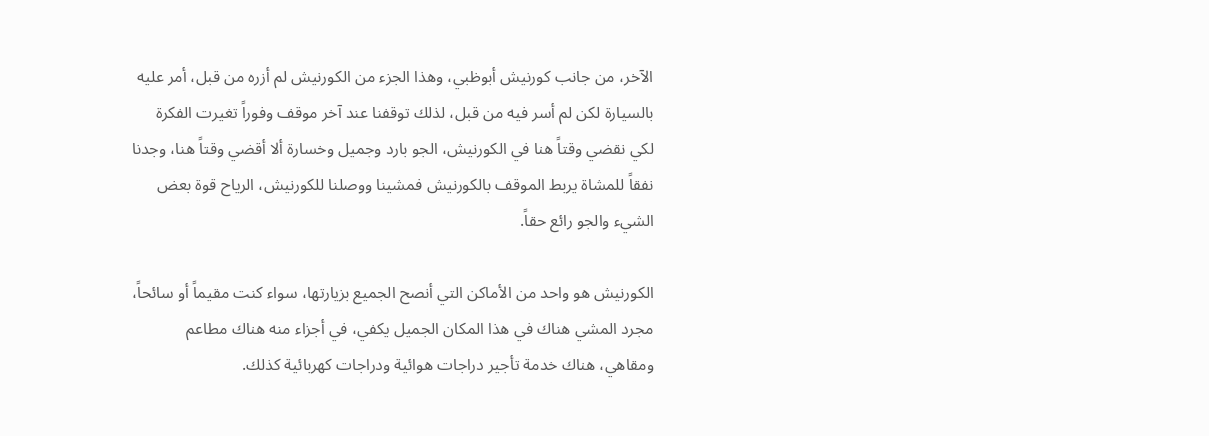الآخر، من جانب كورنيش أبوظبي، وهذا الجزء من الكورنيش لم أزره من قبل، أمر عليه بالسيارة لكن لم أسر فيه من قبل، لذلك توقفنا عند آخر موقف وفوراً تغيرت الفكرة لكي نقضي وقتاً هنا في الكورنيش، الجو بارد وجميل وخسارة ألا أقضي وقتاً هنا، وجدنا نفقاً للمشاة يربط الموقف بالكورنيش فمشينا ووصلنا للكورنيش، الرياح قوة بعض الشيء والجو رائع حقاً.

الكورنيش هو واحد من الأماكن التي أنصح الجميع بزيارتها، سواء كنت مقيماً أو سائحاً، مجرد المشي هناك في هذا المكان الجميل يكفي، في أجزاء منه هناك مطاعم ومقاهي، هناك خدمة تأجير دراجات هوائية ودراجات كهربائية كذلك.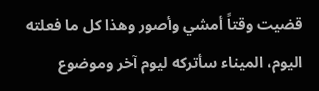قضيت وقتاً أمشي وأصور وهذا كل ما فعلته اليوم، الميناء سأتركه ليوم آخر وموضوع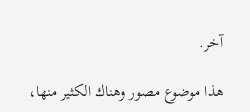آخر.

هذا موضوع مصور وهناك الكثير منها،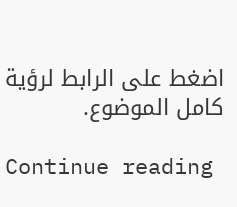اضغط على الرابط لرؤية كامل الموضوع.

Continue reading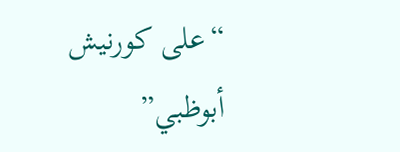“على كورنيش أبوظبي”